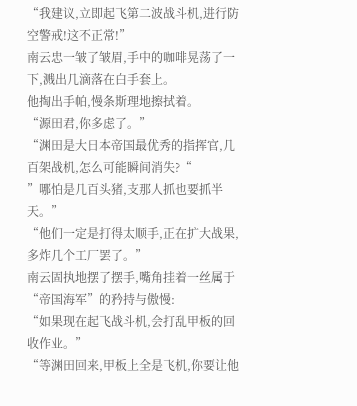“我建议,立即起飞第二波战斗机,进行防空警戒!这不正常!”
南云忠一皱了皱眉,手中的咖啡晃荡了一下,溅出几滴落在白手套上。
他掏出手帕,慢条斯理地擦拭着。
“源田君,你多虑了。”
“渊田是大日本帝国最优秀的指挥官,几百架战机,怎么可能瞬间消失?“
”哪怕是几百头猪,支那人抓也要抓半天。”
“他们一定是打得太顺手,正在扩大战果,多炸几个工厂罢了。”
南云固执地摆了摆手,嘴角挂着一丝属于“帝国海军”的矜持与傲慢:
“如果现在起飞战斗机,会打乱甲板的回收作业。”
“等渊田回来,甲板上全是飞机,你要让他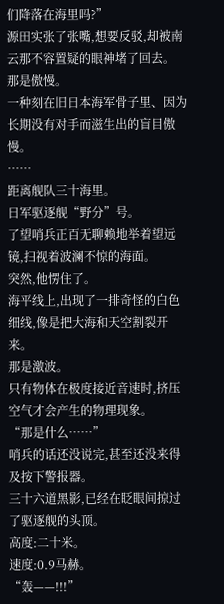们降落在海里吗?”
源田实张了张嘴,想要反驳,却被南云那不容置疑的眼神堵了回去。
那是傲慢。
一种刻在旧日本海军骨子里、因为长期没有对手而滋生出的盲目傲慢。
……
距离舰队三十海里。
日军驱逐舰“野分”号。
了望哨兵正百无聊赖地举着望远镜,扫视着波澜不惊的海面。
突然,他愣住了。
海平线上,出现了一排奇怪的白色细线,像是把大海和天空割裂开来。
那是激波。
只有物体在极度接近音速时,挤压空气才会产生的物理现象。
“那是什么……”
哨兵的话还没说完,甚至还没来得及按下警报器。
三十六道黑影,已经在眨眼间掠过了驱逐舰的头顶。
高度:二十米。
速度:0.9马赫。
“轰——!!!”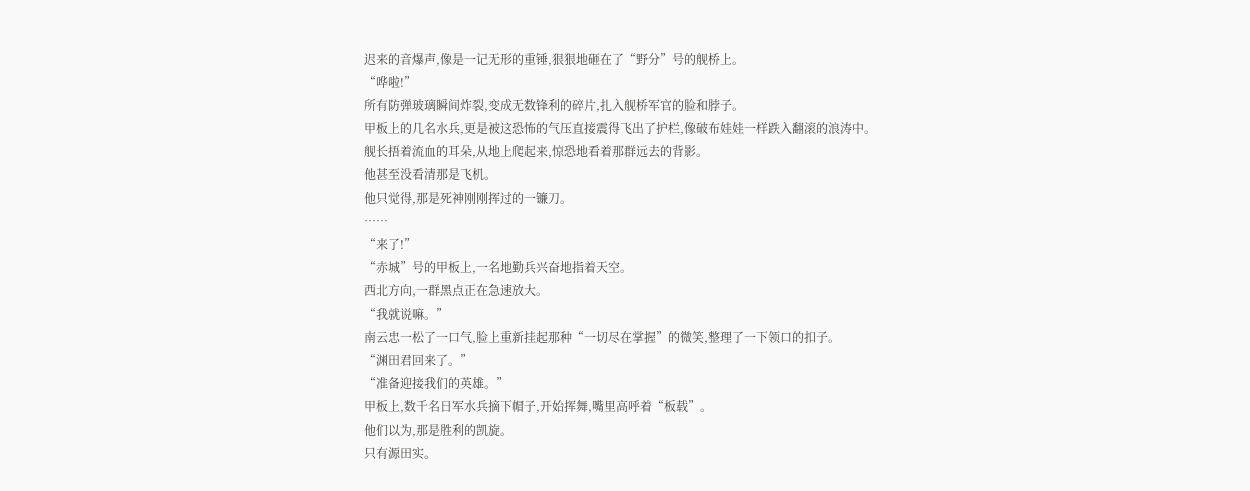迟来的音爆声,像是一记无形的重锤,狠狠地砸在了“野分”号的舰桥上。
“哗啦!”
所有防弹玻璃瞬间炸裂,变成无数锋利的碎片,扎入舰桥军官的脸和脖子。
甲板上的几名水兵,更是被这恐怖的气压直接震得飞出了护栏,像破布娃娃一样跌入翻滚的浪涛中。
舰长捂着流血的耳朵,从地上爬起来,惊恐地看着那群远去的背影。
他甚至没看清那是飞机。
他只觉得,那是死神刚刚挥过的一镰刀。
……
“来了!”
“赤城”号的甲板上,一名地勤兵兴奋地指着天空。
西北方向,一群黑点正在急速放大。
“我就说嘛。”
南云忠一松了一口气,脸上重新挂起那种“一切尽在掌握”的微笑,整理了一下领口的扣子。
“渊田君回来了。”
“准备迎接我们的英雄。”
甲板上,数千名日军水兵摘下帽子,开始挥舞,嘴里高呼着“板载”。
他们以为,那是胜利的凯旋。
只有源田实。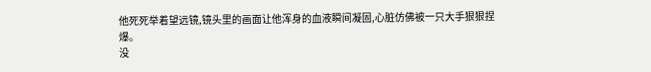他死死举着望远镜,镜头里的画面让他浑身的血液瞬间凝固,心脏仿佛被一只大手狠狠捏爆。
没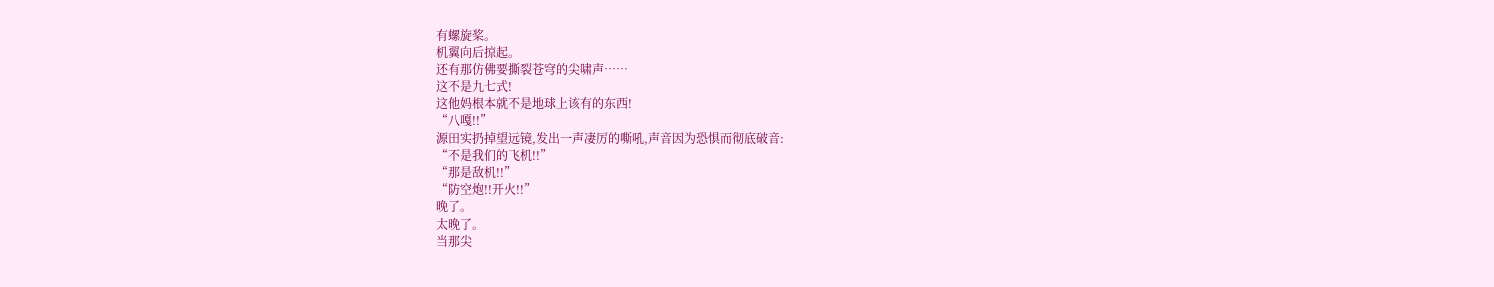有螺旋桨。
机翼向后掠起。
还有那仿佛要撕裂苍穹的尖啸声……
这不是九七式!
这他妈根本就不是地球上该有的东西!
“八嘎!!”
源田实扔掉望远镜,发出一声凄厉的嘶吼,声音因为恐惧而彻底破音:
“不是我们的飞机!!”
“那是敌机!!”
“防空炮!!开火!!”
晚了。
太晚了。
当那尖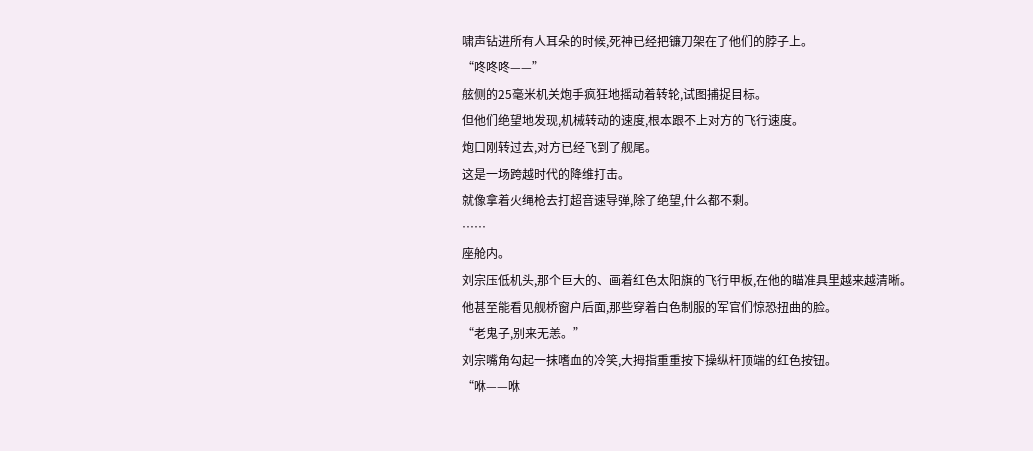啸声钻进所有人耳朵的时候,死神已经把镰刀架在了他们的脖子上。
“咚咚咚——”
舷侧的25毫米机关炮手疯狂地摇动着转轮,试图捕捉目标。
但他们绝望地发现,机械转动的速度,根本跟不上对方的飞行速度。
炮口刚转过去,对方已经飞到了舰尾。
这是一场跨越时代的降维打击。
就像拿着火绳枪去打超音速导弹,除了绝望,什么都不剩。
……
座舱内。
刘宗压低机头,那个巨大的、画着红色太阳旗的飞行甲板,在他的瞄准具里越来越清晰。
他甚至能看见舰桥窗户后面,那些穿着白色制服的军官们惊恐扭曲的脸。
“老鬼子,别来无恙。”
刘宗嘴角勾起一抹嗜血的冷笑,大拇指重重按下操纵杆顶端的红色按钮。
“咻——咻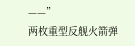——”
两枚重型反舰火箭弹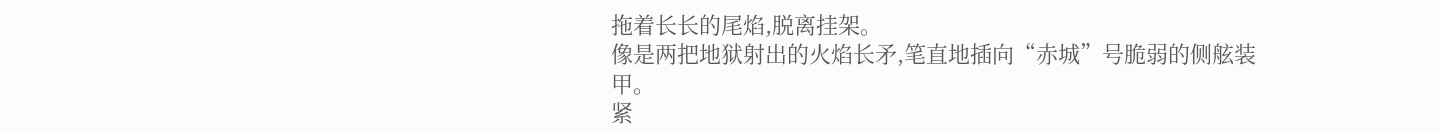拖着长长的尾焰,脱离挂架。
像是两把地狱射出的火焰长矛,笔直地插向“赤城”号脆弱的侧舷装甲。
紧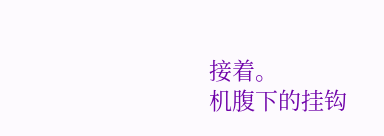接着。
机腹下的挂钩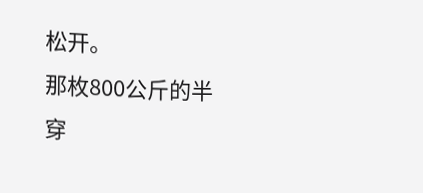松开。
那枚800公斤的半穿